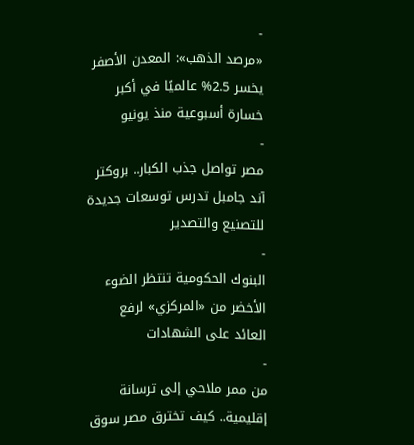-
«مرصد الذهب»: المعدن الأصفر يخسر 2.5% عالميًا في أكبر خسارة أسبوعية منذ يونيو
-
مصر تواصل جذب الكبار.. بروكتر آند جامبل تدرس توسعات جديدة للتصنيع والتصدير
-
البنوك الحكومية تنتظر الضوء الأخضر من «المركزي» لرفع العائد على الشهادات
-
من ممر ملاحي إلى ترسانة إقليمية.. كيف تخترق مصر سوق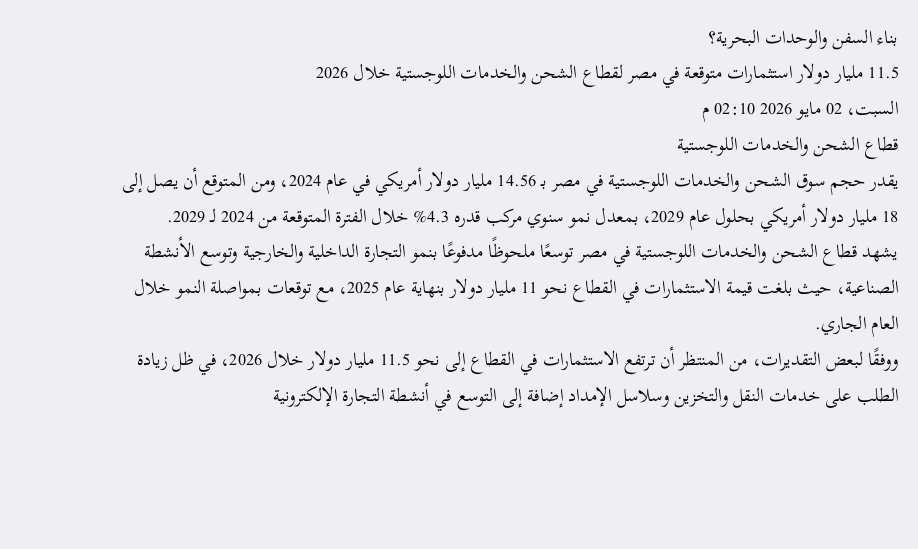بناء السفن والوحدات البحرية؟
11.5 مليار دولار استثمارات متوقعة في مصر لقطاع الشحن والخدمات اللوجستية خلال 2026
السبت، 02 مايو 2026 02:10 م
قطاع الشحن والخدمات اللوجستية
يقدر حجم سوق الشحن والخدمات اللوجستية في مصر بـ 14.56 مليار دولار أمريكي في عام 2024، ومن المتوقع أن يصل إلى 18 مليار دولار أمريكي بحلول عام 2029، بمعدل نمو سنوي مركب قدره 4.3% خلال الفترة المتوقعة من 2024 لـ 2029.
يشهد قطاع الشحن والخدمات اللوجستية في مصر توسعًا ملحوظًا مدفوعًا بنمو التجارة الداخلية والخارجية وتوسع الأنشطة الصناعية، حيث بلغت قيمة الاستثمارات في القطاع نحو 11 مليار دولار بنهاية عام 2025، مع توقعات بمواصلة النمو خلال العام الجاري.
ووفقًا لبعض التقديرات، من المنتظر أن ترتفع الاستثمارات في القطاع إلى نحو 11.5 مليار دولار خلال 2026، في ظل زيادة الطلب على خدمات النقل والتخزين وسلاسل الإمداد إضافة إلى التوسع في أنشطة التجارة الإلكترونية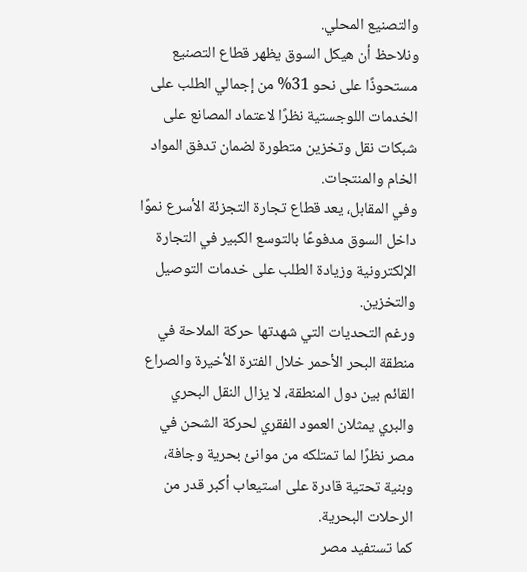والتصنيع المحلي.
ونلاحظ أن هيكل السوق يظهر قطاع التصنيع مستحوذًا على نحو 31% من إجمالي الطلب على الخدمات اللوجستية نظرًا لاعتماد المصانع على شبكات نقل وتخزين متطورة لضمان تدفق المواد الخام والمنتجات.
وفي المقابل، يعد قطاع تجارة التجزئة الأسرع نموًا داخل السوق مدفوعًا بالتوسع الكبير في التجارة الإلكترونية وزيادة الطلب على خدمات التوصيل والتخزين.
ورغم التحديات التي شهدتها حركة الملاحة في منطقة البحر الأحمر خلال الفترة الأخيرة والصراع القائم بين دول المنطقة، لا يزال النقل البحري والبري يمثلان العمود الفقري لحركة الشحن في مصر نظرًا لما تمتلكه من موانئ بحرية وجافة، وبنية تحتية قادرة على استيعاب أكبر قدر من الرحلات البحرية.
كما تستفيد مصر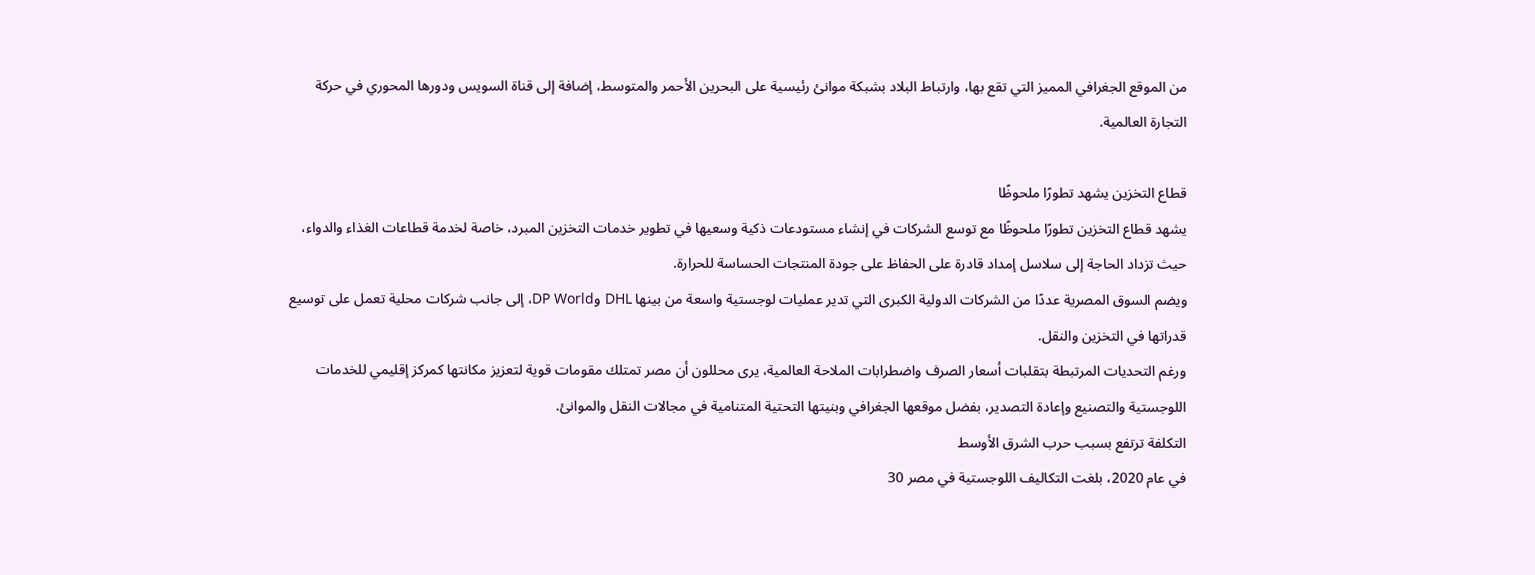من الموقع الجغرافي المميز التي تقع بها، وارتباط البلاد بشبكة موانئ رئيسية على البحرين الأحمر والمتوسط، إضافة إلى قناة السويس ودورها المحوري في حركة التجارة العالمية.

قطاع التخزين يشهد تطورًا ملحوظًا
يشهد قطاع التخزين تطورًا ملحوظًا مع توسع الشركات في إنشاء مستودعات ذكية وسعيها في تطوير خدمات التخزين المبرد، خاصة لخدمة قطاعات الغذاء والدواء، حيث تزداد الحاجة إلى سلاسل إمداد قادرة على الحفاظ على جودة المنتجات الحساسة للحرارة.
ويضم السوق المصرية عددًا من الشركات الدولية الكبرى التي تدير عمليات لوجستية واسعة من بينها DHL وDP World، إلى جانب شركات محلية تعمل على توسيع قدراتها في التخزين والنقل.
ورغم التحديات المرتبطة بتقلبات أسعار الصرف واضطرابات الملاحة العالمية، يرى محللون أن مصر تمتلك مقومات قوية لتعزيز مكانتها كمركز إقليمي للخدمات اللوجستية والتصنيع وإعادة التصدير، بفضل موقعها الجغرافي وبنيتها التحتية المتنامية في مجالات النقل والموانئ.
التكلفة ترتفع بسبب حرب الشرق الأوسط
في عام 2020، بلغت التكاليف اللوجستية في مصر 30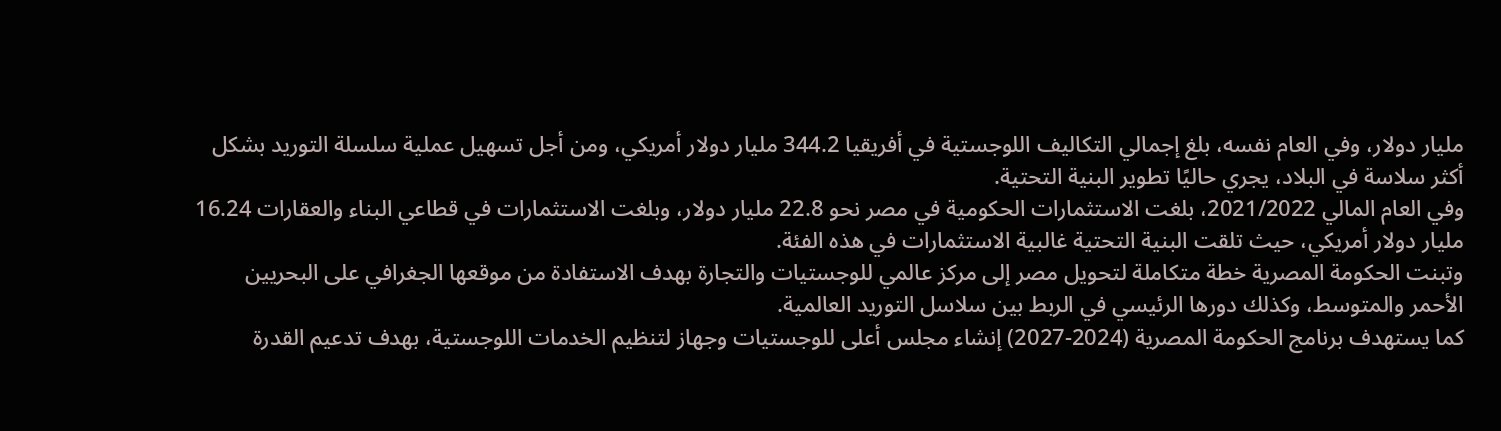مليار دولار، وفي العام نفسه، بلغ إجمالي التكاليف اللوجستية في أفريقيا 344.2 مليار دولار أمريكي، ومن أجل تسهيل عملية سلسلة التوريد بشكل أكثر سلاسة في البلاد، يجري حاليًا تطوير البنية التحتية.
وفي العام المالي 2021/2022، بلغت الاستثمارات الحكومية في مصر نحو 22.8 مليار دولار، وبلغت الاستثمارات في قطاعي البناء والعقارات 16.24 مليار دولار أمريكي، حيث تلقت البنية التحتية غالبية الاستثمارات في هذه الفئة.
وتبنت الحكومة المصرية خطة متكاملة لتحويل مصر إلى مركز عالمي للوجستيات والتجارة بهدف الاستفادة من موقعها الجغرافي على البحريين الأحمر والمتوسط، وكذلك دورها الرئيسي في الربط بين سلاسل التوريد العالمية.
كما يستهدف برنامج الحكومة المصرية (2024-2027) إنشاء مجلس أعلى للوجستيات وجهاز لتنظيم الخدمات اللوجستية، بهدف تدعيم القدرة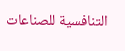التنافسية للصناعات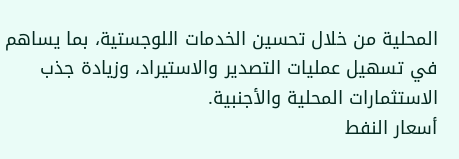المحلية من خلال تحسين الخدمات اللوجستية، بما يساهم في تسهيل عمليات التصدير والاستيراد، وزيادة جذب الاستثمارات المحلية والأجنبية.
أسعار النفط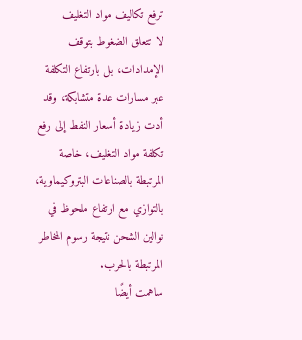ترفع تكاليف مواد التغليف
لا تتعلق الضغوط بتوقف الإمدادات، بل بارتفاع التكلفة عبر مسارات عدة متشابكة، وقد أدت زيادة أسعار النفط إلى رفع تكلفة مواد التغليف، خاصة المرتبطة بالصناعات البتروكيماوية، بالتوازي مع ارتفاع ملحوظ في نوالين الشحن نتيجة رسوم المخاطر المرتبطة بالحرب.
ساهمت أيضًا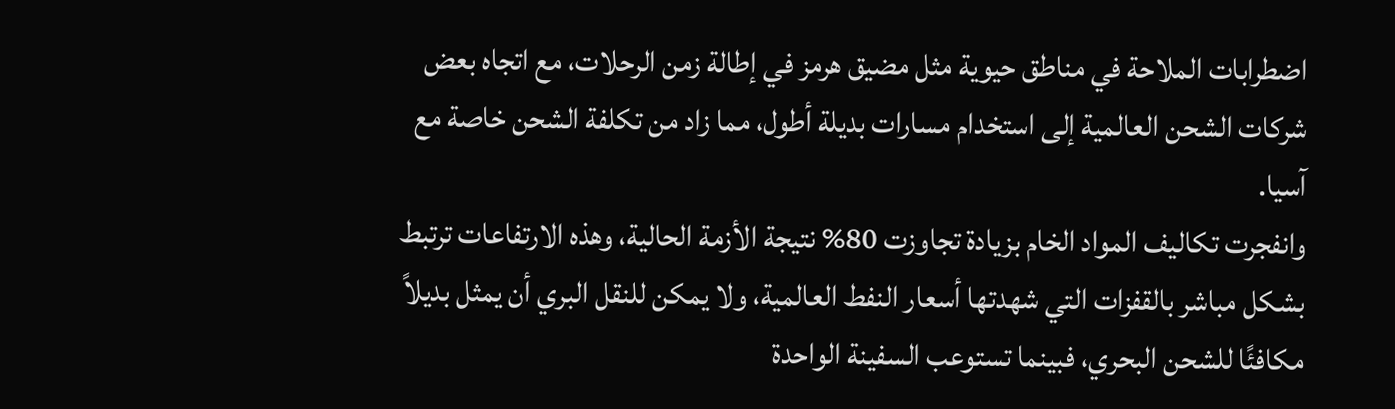اضطرابات الملاحة في مناطق حيوية مثل مضيق هرمز في إطالة زمن الرحلات، مع اتجاه بعض شركات الشحن العالمية إلى استخدام مسارات بديلة أطول، مما زاد من تكلفة الشحن خاصة مع آسيا.
وانفجرت تكاليف المواد الخام بزيادة تجاوزت 80% نتيجة الأزمة الحالية، وهذه الارتفاعات ترتبط بشكل مباشر بالقفزات التي شهدتها أسعار النفط العالمية، ولا يمكن للنقل البري أن يمثل بديلاً مكافئًا للشحن البحري، فبينما تستوعب السفينة الواحدة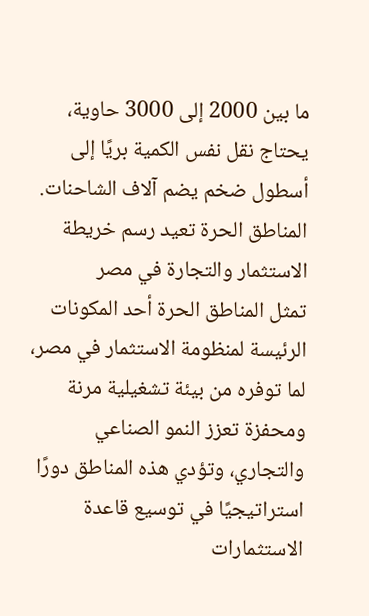ما بين 2000 إلى 3000 حاوية، يحتاج نقل نفس الكمية بريًا إلى أسطول ضخم يضم آلاف الشاحنات.
المناطق الحرة تعيد رسم خريطة الاستثمار والتجارة في مصر
تمثل المناطق الحرة أحد المكونات الرئيسة لمنظومة الاستثمار في مصر، لما توفره من بيئة تشغيلية مرنة ومحفزة تعزز النمو الصناعي والتجاري، وتؤدي هذه المناطق دورًا استراتيجيًا في توسيع قاعدة الاستثمارات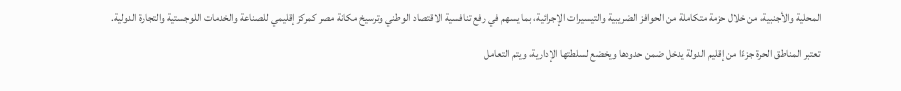المحلية والأجنبية، من خلال حزمة متكاملة من الحوافز الضريبية والتيسيرات الإجرائية، بما يسهم في رفع تنافسية الاقتصاد الوطني وترسيخ مكانة مصر كمركز إقليمي للصناعة والخدمات اللوجستية والتجارة الدولية.

تعتبر المناطق الحرة جزءًا من إقليم الدولة يدخل ضمن حدودها ويخضع لسلطتها الإدارية، ويتم التعامل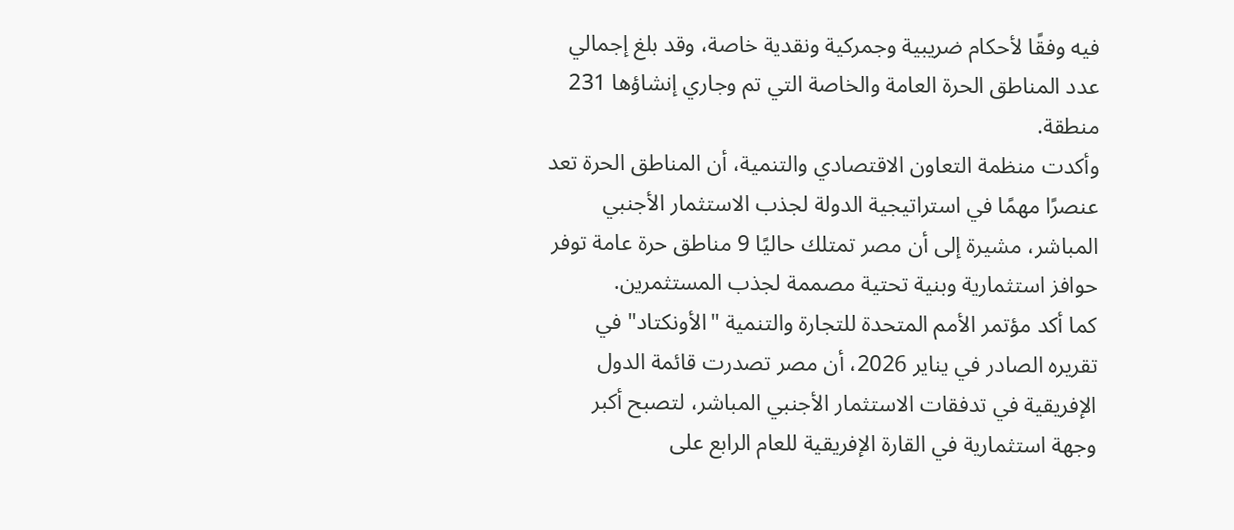فيه وفقًا لأحكام ضريبية وجمركية ونقدية خاصة، وقد بلغ إجمالي عدد المناطق الحرة العامة والخاصة التي تم وجاري إنشاؤها 231 منطقة.
وأكدت منظمة التعاون الاقتصادي والتنمية، أن المناطق الحرة تعد عنصرًا مهمًا في استراتيجية الدولة لجذب الاستثمار الأجنبي المباشر، مشيرة إلى أن مصر تمتلك حاليًا 9 مناطق حرة عامة توفر حوافز استثمارية وبنية تحتية مصممة لجذب المستثمرين.
كما أكد مؤتمر الأمم المتحدة للتجارة والتنمية "الأونكتاد" في تقريره الصادر في يناير 2026، أن مصر تصدرت قائمة الدول الإفريقية في تدفقات الاستثمار الأجنبي المباشر، لتصبح أكبر وجهة استثمارية في القارة الإفريقية للعام الرابع على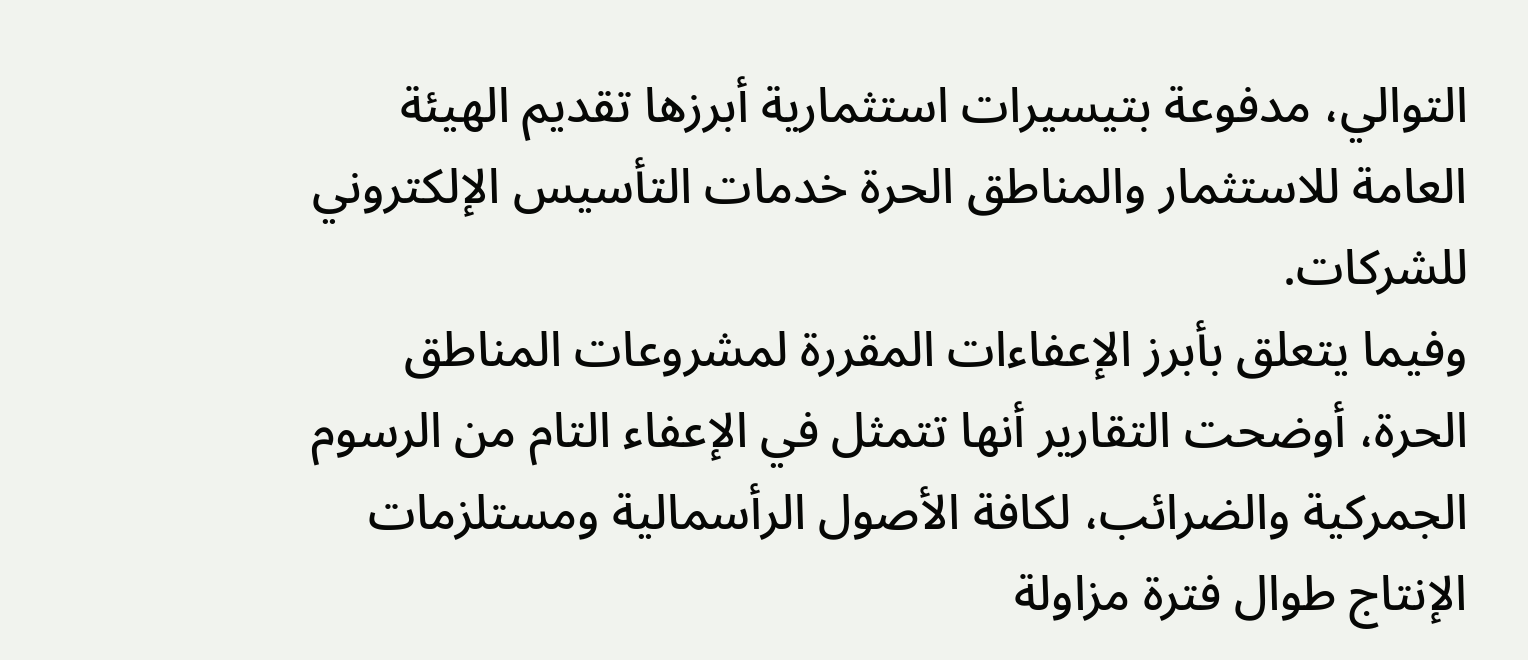التوالي، مدفوعة بتيسيرات استثمارية أبرزها تقديم الهيئة العامة للاستثمار والمناطق الحرة خدمات التأسيس الإلكتروني للشركات.
وفيما يتعلق بأبرز الإعفاءات المقررة لمشروعات المناطق الحرة، أوضحت التقارير أنها تتمثل في الإعفاء التام من الرسوم الجمركية والضرائب، لكافة الأصول الرأسمالية ومستلزمات الإنتاج طوال فترة مزاولة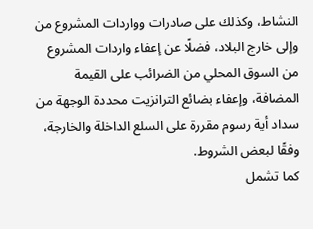النشاط، وكذلك على صادرات وواردات المشروع من وإلى خارج البلاد، فضلًا عن إعفاء واردات المشروع من السوق المحلي من الضرائب على القيمة المضافة، وإعفاء بضائع الترانزيت محددة الوجهة من سداد أية رسوم مقررة على السلع الداخلة والخارجة، وفقًا لبعض الشروط.
كما تشمل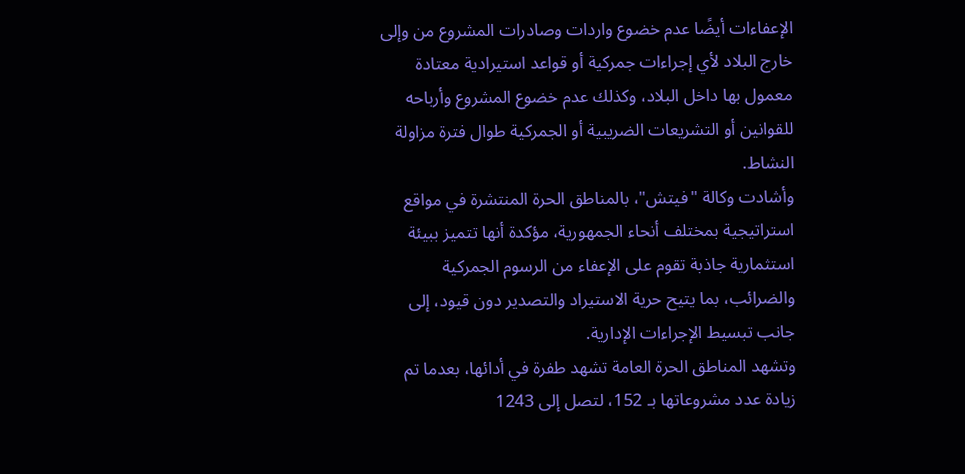الإعفاءات أيضًا عدم خضوع واردات وصادرات المشروع من وإلى خارج البلاد لأي إجراءات جمركية أو قواعد استيرادية معتادة معمول بها داخل البلاد، وكذلك عدم خضوع المشروع وأرباحه للقوانين أو التشريعات الضريبية أو الجمركية طوال فترة مزاولة النشاط.
وأشادت وكالة "فيتش"، بالمناطق الحرة المنتشرة في مواقع استراتيجية بمختلف أنحاء الجمهورية، مؤكدة أنها تتميز ببيئة استثمارية جاذبة تقوم على الإعفاء من الرسوم الجمركية والضرائب، بما يتيح حرية الاستيراد والتصدير دون قيود، إلى جانب تبسيط الإجراءات الإدارية.
وتشهد المناطق الحرة العامة تشهد طفرة في أدائها، بعدما تم زيادة عدد مشروعاتها بـ 152، لتصل إلى 1243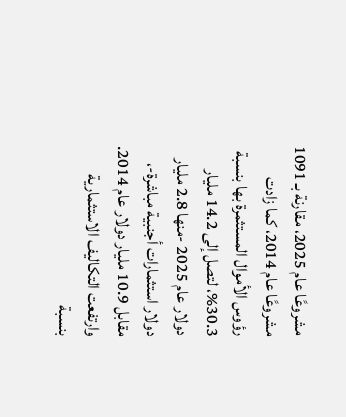مشروعًا عام 2025، مقارنة بـ 1091 مشروعًا عام 2014، كما زادت رؤوس الأموال المستثمرة بها بنسبة 30.3%، لتصل إلى 14.2 مليار دولار عام 2025 -منها 2.8 مليار دولار استثمارات أجنبية مباشرة-، مقابل 10.9 مليار دولار عام 2014.
وارتفعت التكاليف الاستثمارية بنسبة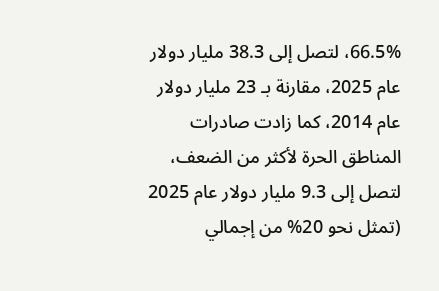66.5%، لتصل إلى 38.3 مليار دولار عام 2025، مقارنة بـ 23 مليار دولار عام 2014، كما زادت صادرات المناطق الحرة لأكثر من الضعف، لتصل إلى 9.3 مليار دولار عام 2025 (تمثل نحو 20% من إجمالي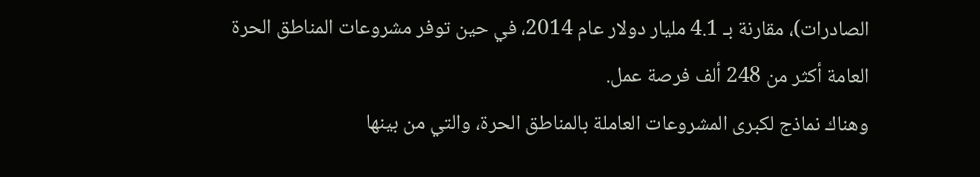الصادرات)، مقارنة بـ 4.1 مليار دولار عام 2014، في حين توفر مشروعات المناطق الحرة العامة أكثر من 248 ألف فرصة عمل.
وهناك نماذج لكبرى المشروعات العاملة بالمناطق الحرة، والتي من بينها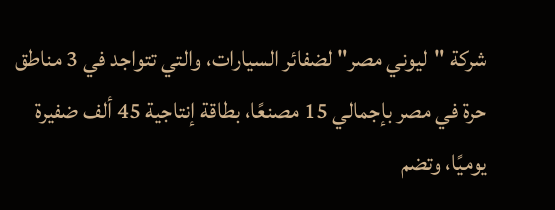شركة "ليوني مصر" لضفائر السيارات، والتي تتواجد في 3 مناطق حرة في مصر بإجمالي 15 مصنعًا، بطاقة إنتاجية 45 ألف ضفيرة يوميًا، وتضم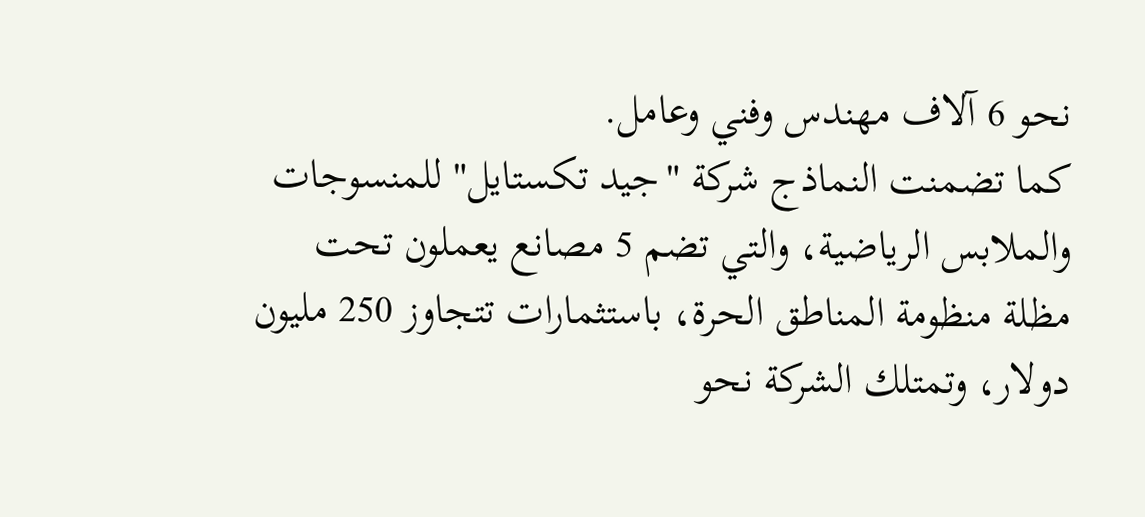نحو 6 آلاف مهندس وفني وعامل.
كما تضمنت النماذج شركة "جيد تكستايل" للمنسوجات والملابس الرياضية، والتي تضم 5 مصانع يعملون تحت مظلة منظومة المناطق الحرة، باستثمارات تتجاوز 250 مليون دولار، وتمتلك الشركة نحو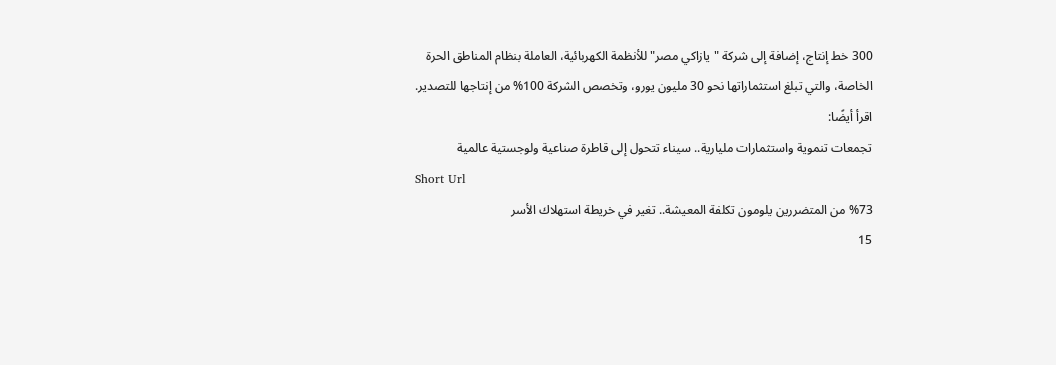300 خط إنتاج، إضافة إلى شركة "يازاكي مصر" للأنظمة الكهربائية، العاملة بنظام المناطق الحرة الخاصة، والتي تبلغ استثماراتها نحو 30 مليون يورو، وتخصص الشركة 100% من إنتاجها للتصدير.
اقرأ أيضًا:
تجمعات تنموية واستثمارات مليارية.. سيناء تتحول إلى قاطرة صناعية ولوجستية عالمية
Short Url
%73 من المتضررين يلومون تكلفة المعيشة.. تغير في خريطة استهلاك الأسر
15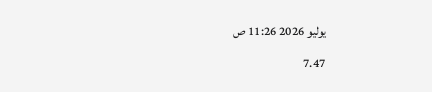يوليو 2026 11:26 ص
7.47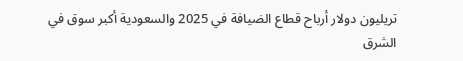تريليون دولار أرباح قطاع الضيافة في 2025 والسعودية أكبر سوق في الشرق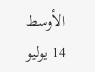الأوسط
14 يوليو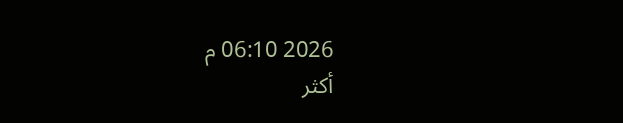2026 06:10 م
أكثر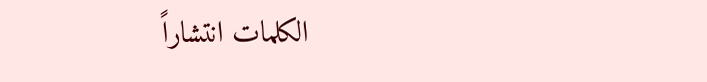الكلمات انتشاراً